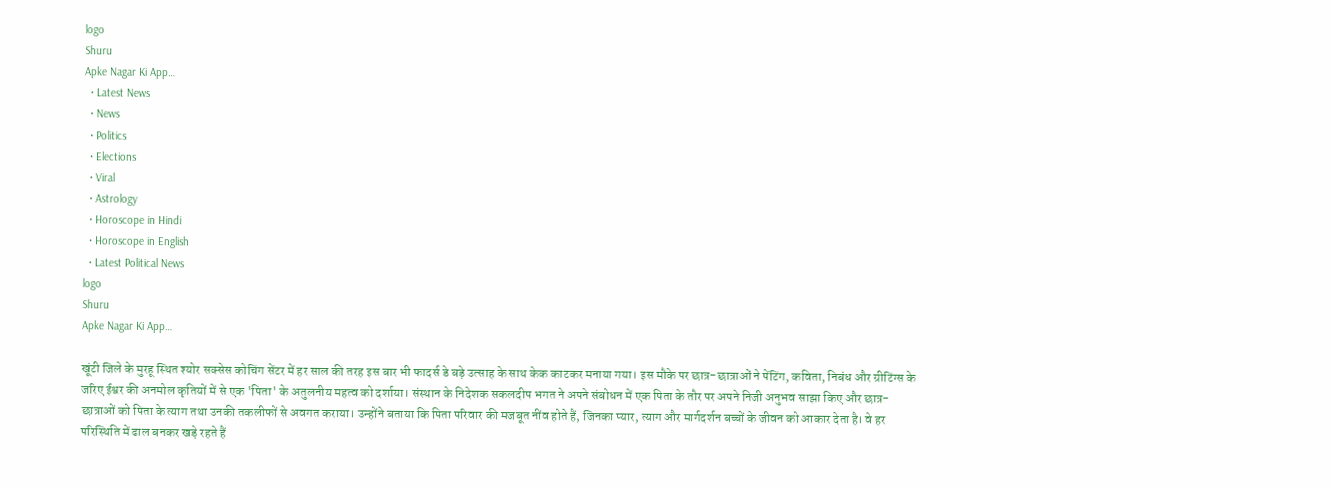logo
Shuru
Apke Nagar Ki App…
  • Latest News
  • News
  • Politics
  • Elections
  • Viral
  • Astrology
  • Horoscope in Hindi
  • Horoscope in English
  • Latest Political News
logo
Shuru
Apke Nagar Ki App…

खूंटी जिले के मुरहू स्थित श्योर सक्सेस कोचिंग सेंटर में हर साल की तरह इस बार भी फादर्स डे बड़े उत्साह के साथ केक काटकर मनाया गया। इस मौके पर छात्र-छात्राओं ने पेंटिंग, कविता, निबंध और ग्रीटिंग्स के जरिए ईश्वर की अनमोल कृतियों में से एक 'पिता' के अतुलनीय महत्व को दर्शाया। संस्थान के निदेशक सकलदीप भगत ने अपने संबोधन में एक पिता के तौर पर अपने निजी अनुभव साझा किए और छात्र-छात्राओं को पिता के त्याग तथा उनकी तकलीफों से अवगत कराया। उन्होंने बताया कि पिता परिवार की मजबूत नींव होते हैं, जिनका प्यार, त्याग और मार्गदर्शन बच्चों के जीवन को आकार देता है। वे हर परिस्थिति में ढाल बनकर खड़े रहते हैं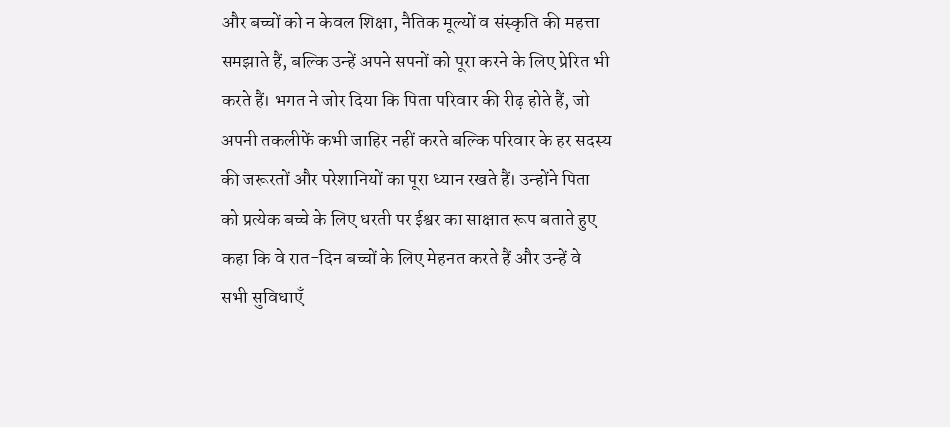और बच्चों को न केवल शिक्षा, नैतिक मूल्यों व संस्कृति की महत्ता समझाते हैं, बल्कि उन्हें अपने सपनों को पूरा करने के लिए प्रेरित भी करते हैं। भगत ने जोर दिया कि पिता परिवार की रीढ़ होते हैं, जो अपनी तकलीफें कभी जाहिर नहीं करते बल्कि परिवार के हर सदस्य की जरूरतों और परेशानियों का पूरा ध्यान रखते हैं। उन्होंने पिता को प्रत्येक बच्चे के लिए धरती पर ईश्वर का साक्षात रूप बताते हुए कहा कि वे रात-दिन बच्चों के लिए मेहनत करते हैं और उन्हें वे सभी सुविधाएँ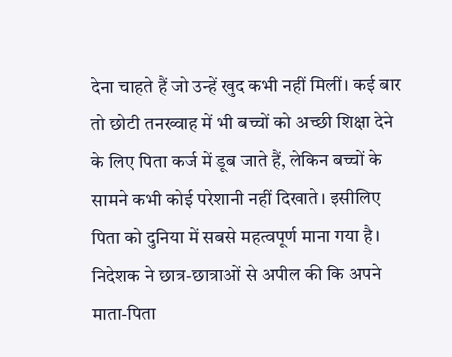देना चाहते हैं जो उन्हें खुद कभी नहीं मिलीं। कई बार तो छोटी तनख्वाह में भी बच्चों को अच्छी शिक्षा देने के लिए पिता कर्ज में डूब जाते हैं, लेकिन बच्चों के सामने कभी कोई परेशानी नहीं दिखाते। इसीलिए पिता को दुनिया में सबसे महत्वपूर्ण माना गया है। निदेशक ने छात्र-छात्राओं से अपील की कि अपने माता-पिता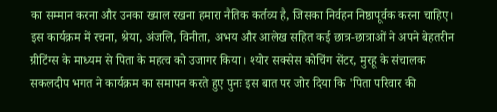का सम्मान करना और उनका ख्याल रखना हमारा नैतिक कर्तव्य है, जिसका निर्वहन निष्ठापूर्वक करना चाहिए। इस कार्यक्रम में रचना, श्रेया, अंजलि, विनीता, अभय और आलेख सहित कई छात्र-छात्राओं ने अपने बेहतरीन ग्रीटिंग्स के माध्यम से पिता के महत्व को उजागर किया। श्योर सक्सेस कोचिंग सेंटर, मुरहू के संचालक सकलदीप भगत ने कार्यक्रम का समापन करते हुए पुनः इस बात पर जोर दिया कि 'पिता परिवार की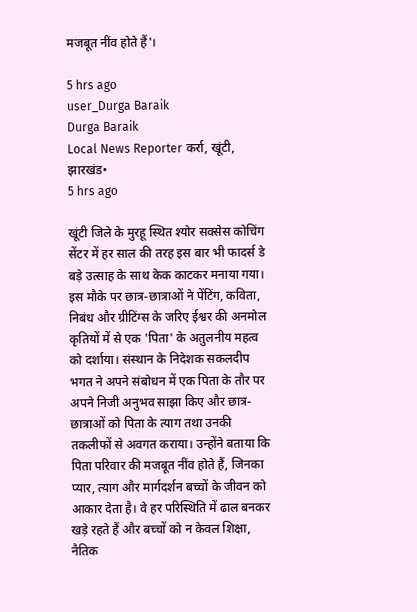मजबूत नींव होते हैं'।

5 hrs ago
user_Durga Baraik
Durga Baraik
Local News Reporter कर्रा, खूंटी, झारखंड•
5 hrs ago

खूंटी जिले के मुरहू स्थित श्योर सक्सेस कोचिंग सेंटर में हर साल की तरह इस बार भी फादर्स डे बड़े उत्साह के साथ केक काटकर मनाया गया। इस मौके पर छात्र-छात्राओं ने पेंटिंग, कविता, निबंध और ग्रीटिंग्स के जरिए ईश्वर की अनमोल कृतियों में से एक 'पिता' के अतुलनीय महत्व को दर्शाया। संस्थान के निदेशक सकलदीप भगत ने अपने संबोधन में एक पिता के तौर पर अपने निजी अनुभव साझा किए और छात्र-छात्राओं को पिता के त्याग तथा उनकी तकलीफों से अवगत कराया। उन्होंने बताया कि पिता परिवार की मजबूत नींव होते हैं, जिनका प्यार, त्याग और मार्गदर्शन बच्चों के जीवन को आकार देता है। वे हर परिस्थिति में ढाल बनकर खड़े रहते हैं और बच्चों को न केवल शिक्षा, नैतिक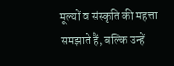मूल्यों व संस्कृति की महत्ता समझाते हैं, बल्कि उन्हें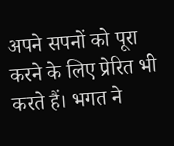अपने सपनों को पूरा करने के लिए प्रेरित भी करते हैं। भगत ने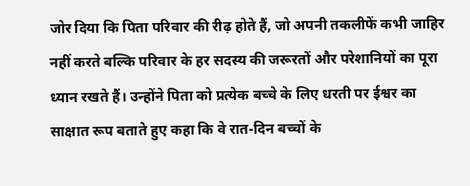जोर दिया कि पिता परिवार की रीढ़ होते हैं, जो अपनी तकलीफें कभी जाहिर नहीं करते बल्कि परिवार के हर सदस्य की जरूरतों और परेशानियों का पूरा ध्यान रखते हैं। उन्होंने पिता को प्रत्येक बच्चे के लिए धरती पर ईश्वर का साक्षात रूप बताते हुए कहा कि वे रात-दिन बच्चों के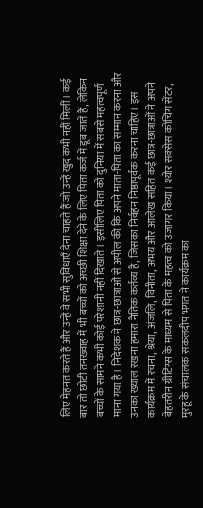लिए मेहनत करते हैं और उन्हें वे सभी सुविधाएँ देना चाहते हैं जो उन्हें खुद कभी नहीं मिलीं। कई बार तो छोटी तनख्वाह में भी बच्चों को अच्छी शिक्षा देने के लिए पिता कर्ज में डूब जाते हैं, लेकिन बच्चों के सामने कभी कोई परेशानी नहीं दिखाते। इसीलिए पिता को दुनिया में सबसे महत्वपूर्ण माना गया है। निदेशक ने छात्र-छात्राओं से अपील की कि अपने माता-पिता का सम्मान करना और उनका ख्याल रखना हमारा नैतिक कर्तव्य है, जिसका निर्वहन निष्ठापूर्वक करना चाहिए। इस कार्यक्रम में रचना, श्रेया, अंजलि, विनीता, अभय और आलेख सहित कई छात्र-छात्राओं ने अपने बेहतरीन ग्रीटिंग्स के माध्यम से पिता के महत्व को उजागर किया। श्योर सक्सेस कोचिंग सेंटर, मुरहू के संचालक सकलदीप भगत ने कार्यक्रम का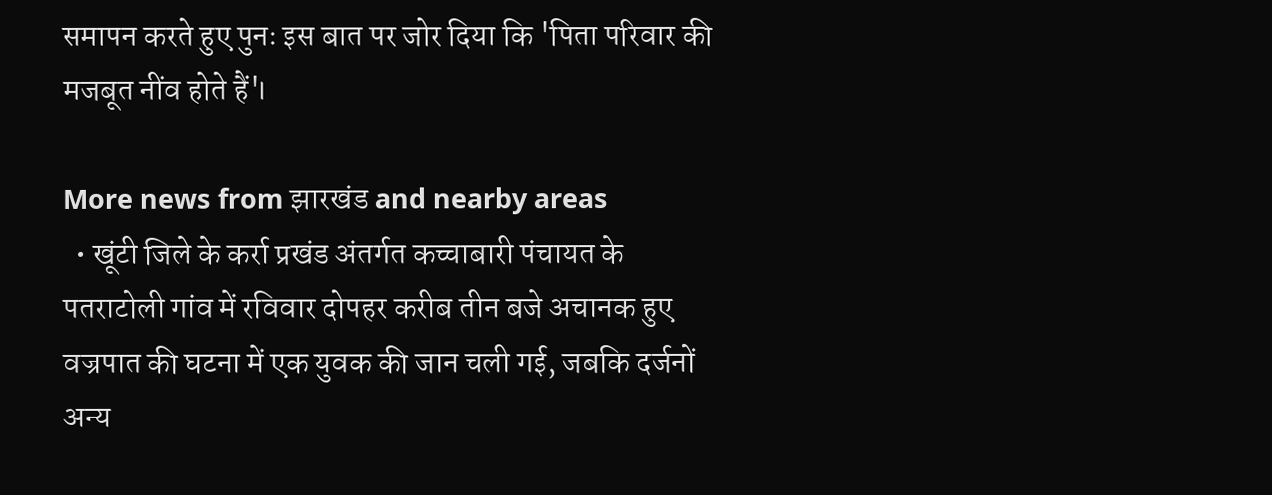समापन करते हुए पुनः इस बात पर जोर दिया कि 'पिता परिवार की मजबूत नींव होते हैं'।

More news from झारखंड and nearby areas
  • खूंटी जिले के कर्रा प्रखंड अंतर्गत कच्चाबारी पंचायत के पतराटोली गांव में रविवार दोपहर करीब तीन बजे अचानक हुए वज्रपात की घटना में एक युवक की जान चली गई, जबकि दर्जनों अन्य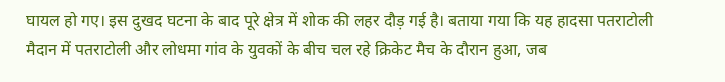घायल हो गए। इस दुखद घटना के बाद पूरे क्षेत्र में शोक की लहर दौड़ गई है। बताया गया कि यह हादसा पतराटोली मैदान में पतराटोली और लोधमा गांव के युवकों के बीच चल रहे क्रिकेट मैच के दौरान हुआ, जब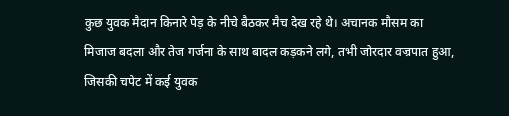कुछ युवक मैदान किनारे पेड़ के नीचे बैठकर मैच देख रहे थे। अचानक मौसम का मिजाज बदला और तेज गर्जना के साथ बादल कड़कने लगे, तभी जोरदार वज्रपात हुआ, जिसकी चपेट में कई युवक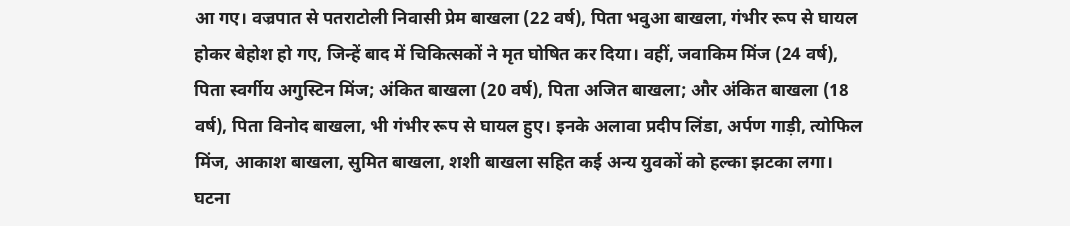आ गए। वज्रपात से पतराटोली निवासी प्रेम बाखला (22 वर्ष), पिता भवुआ बाखला, गंभीर रूप से घायल होकर बेहोश हो गए, जिन्हें बाद में चिकित्सकों ने मृत घोषित कर दिया। वहीं, जवाकिम मिंज (24 वर्ष), पिता स्वर्गीय अगुस्टिन मिंज; अंकित बाखला (20 वर्ष), पिता अजित बाखला; और अंकित बाखला (18 वर्ष), पिता विनोद बाखला, भी गंभीर रूप से घायल हुए। इनके अलावा प्रदीप लिंडा, अर्पण गाड़ी, त्योफिल मिंज, आकाश बाखला, सुमित बाखला, शशी बाखला सहित कई अन्य युवकों को हल्का झटका लगा। घटना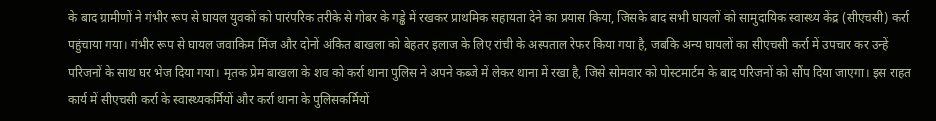के बाद ग्रामीणों ने गंभीर रूप से घायल युवकों को पारंपरिक तरीके से गोबर के गड्ढे में रखकर प्राथमिक सहायता देने का प्रयास किया, जिसके बाद सभी घायलों को सामुदायिक स्वास्थ्य केंद्र (सीएचसी) कर्रा पहुंचाया गया। गंभीर रूप से घायल जवाकिम मिंज और दोनों अंकित बाखला को बेहतर इलाज के लिए रांची के अस्पताल रेफर किया गया है, जबकि अन्य घायलों का सीएचसी कर्रा में उपचार कर उन्हें परिजनों के साथ घर भेज दिया गया। मृतक प्रेम बाखला के शव को कर्रा थाना पुलिस ने अपने कब्जे में लेकर थाना में रखा है, जिसे सोमवार को पोस्टमार्टम के बाद परिजनों को सौंप दिया जाएगा। इस राहत कार्य में सीएचसी कर्रा के स्वास्थ्यकर्मियों और कर्रा थाना के पुलिसकर्मियों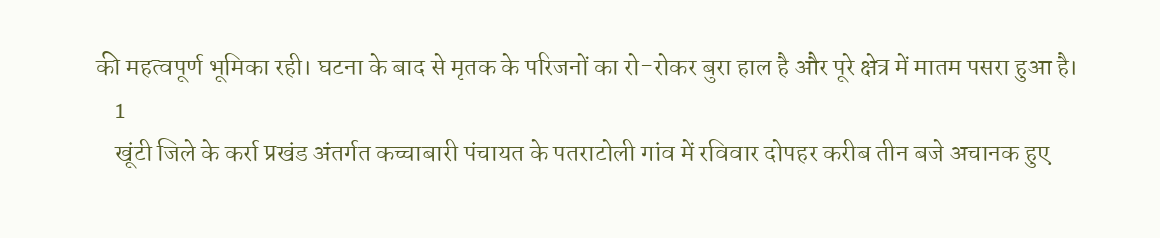की महत्वपूर्ण भूमिका रही। घटना के बाद से मृतक के परिजनों का रो-रोकर बुरा हाल है और पूरे क्षेत्र में मातम पसरा हुआ है।
    1
    खूंटी जिले के कर्रा प्रखंड अंतर्गत कच्चाबारी पंचायत के पतराटोली गांव में रविवार दोपहर करीब तीन बजे अचानक हुए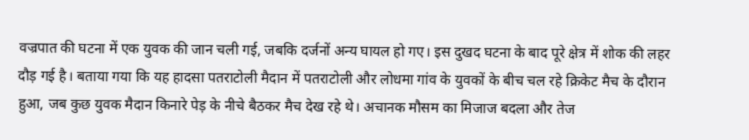वज्रपात की घटना में एक युवक की जान चली गई, जबकि दर्जनों अन्य घायल हो गए। इस दुखद घटना के बाद पूरे क्षेत्र में शोक की लहर दौड़ गई है। बताया गया कि यह हादसा पतराटोली मैदान में पतराटोली और लोधमा गांव के युवकों के बीच चल रहे क्रिकेट मैच के दौरान हुआ, जब कुछ युवक मैदान किनारे पेड़ के नीचे बैठकर मैच देख रहे थे। अचानक मौसम का मिजाज बदला और तेज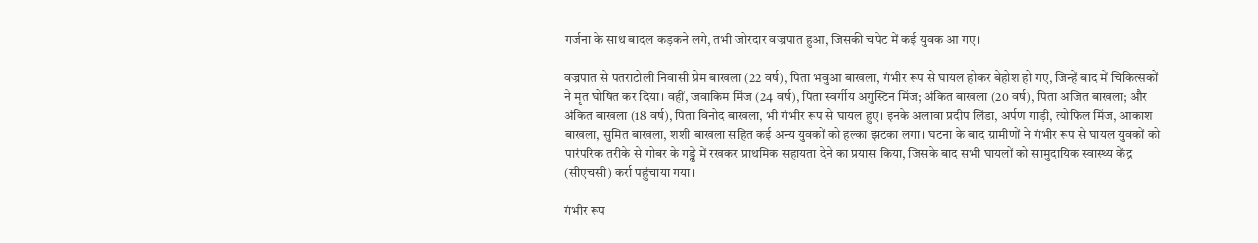गर्जना के साथ बादल कड़कने लगे, तभी जोरदार वज्रपात हुआ, जिसकी चपेट में कई युवक आ गए।

वज्रपात से पतराटोली निवासी प्रेम बाखला (22 वर्ष), पिता भवुआ बाखला, गंभीर रूप से घायल होकर बेहोश हो गए, जिन्हें बाद में चिकित्सकों ने मृत घोषित कर दिया। वहीं, जवाकिम मिंज (24 वर्ष), पिता स्वर्गीय अगुस्टिन मिंज; अंकित बाखला (20 वर्ष), पिता अजित बाखला; और अंकित बाखला (18 वर्ष), पिता विनोद बाखला, भी गंभीर रूप से घायल हुए। इनके अलावा प्रदीप लिंडा, अर्पण गाड़ी, त्योफिल मिंज, आकाश बाखला, सुमित बाखला, शशी बाखला सहित कई अन्य युवकों को हल्का झटका लगा। घटना के बाद ग्रामीणों ने गंभीर रूप से घायल युवकों को पारंपरिक तरीके से गोबर के गड्ढे में रखकर प्राथमिक सहायता देने का प्रयास किया, जिसके बाद सभी घायलों को सामुदायिक स्वास्थ्य केंद्र (सीएचसी) कर्रा पहुंचाया गया।

गंभीर रूप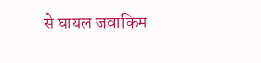से घायल जवाकिम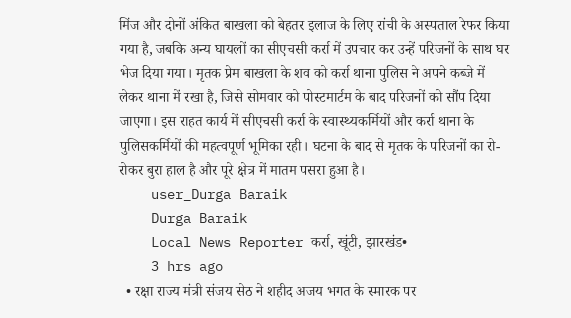मिंज और दोनों अंकित बाखला को बेहतर इलाज के लिए रांची के अस्पताल रेफर किया गया है, जबकि अन्य घायलों का सीएचसी कर्रा में उपचार कर उन्हें परिजनों के साथ घर भेज दिया गया। मृतक प्रेम बाखला के शव को कर्रा थाना पुलिस ने अपने कब्जे में लेकर थाना में रखा है, जिसे सोमवार को पोस्टमार्टम के बाद परिजनों को सौंप दिया जाएगा। इस राहत कार्य में सीएचसी कर्रा के स्वास्थ्यकर्मियों और कर्रा थाना के पुलिसकर्मियों की महत्वपूर्ण भूमिका रही। घटना के बाद से मृतक के परिजनों का रो-रोकर बुरा हाल है और पूरे क्षेत्र में मातम पसरा हुआ है।
    user_Durga Baraik
    Durga Baraik
    Local News Reporter कर्रा, खूंटी, झारखंड•
    3 hrs ago
  • रक्षा राज्य मंत्री संजय सेठ ने शहीद अजय भगत के स्मारक पर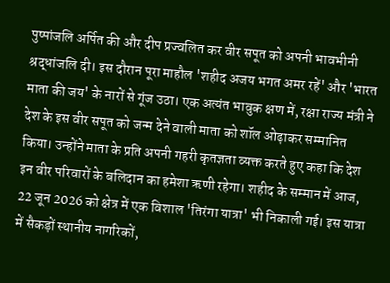पुष्पांजलि अर्पित की और दीप प्रज्वलित कर वीर सपूत को अपनी भावभीनी श्रद्धांजलि दी। इस दौरान पूरा माहौल 'शहीद अजय भगत अमर रहें' और 'भारत माता की जय' के नारों से गूंज उठा। एक अत्यंत भावुक क्षण में, रक्षा राज्य मंत्री ने देश के इस वीर सपूत को जन्म देने वाली माता को शॉल ओढ़ाकर सम्मानित किया। उन्होंने माता के प्रति अपनी गहरी कृतज्ञता व्यक्त करते हुए कहा कि देश इन वीर परिवारों के बलिदान का हमेशा ऋणी रहेगा। शहीद के सम्मान में आज, 22 जून 2026 को क्षेत्र में एक विशाल 'तिरंगा यात्रा' भी निकाली गई। इस यात्रा में सैकड़ों स्थानीय नागरिकों,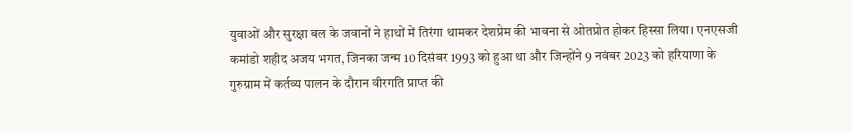युवाओं और सुरक्षा बल के जवानों ने हाथों में तिरंगा थामकर देशप्रेम की भावना से ओतप्रोत होकर हिस्सा लिया। एनएसजी कमांडो शहीद अजय भगत, जिनका जन्म 10 दिसंबर 1993 को हुआ था और जिन्होंने 9 नवंबर 2023 को हरियाणा के गुरुग्राम में कर्तव्य पालन के दौरान वीरगति प्राप्त की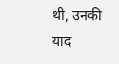थी, उनकी याद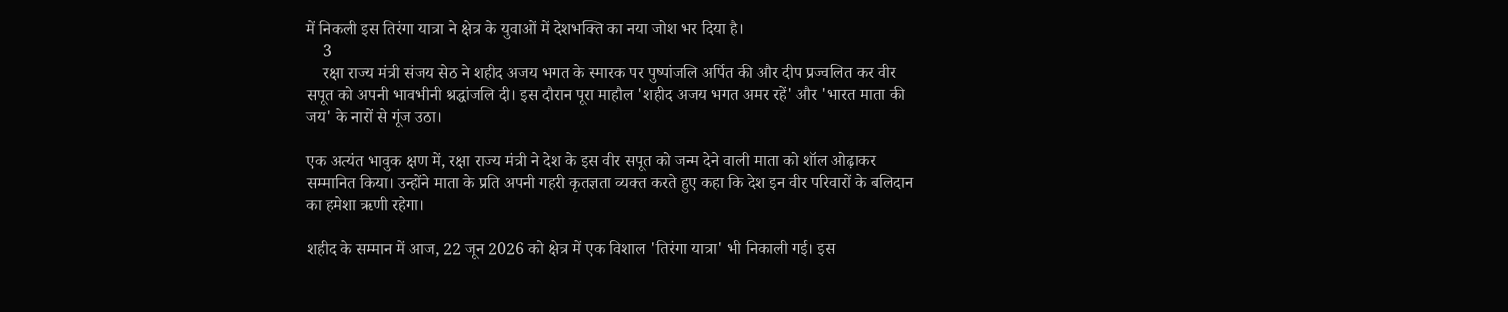में निकली इस तिरंगा यात्रा ने क्षेत्र के युवाओं में देशभक्ति का नया जोश भर दिया है।
    3
    रक्षा राज्य मंत्री संजय सेठ ने शहीद अजय भगत के स्मारक पर पुष्पांजलि अर्पित की और दीप प्रज्वलित कर वीर सपूत को अपनी भावभीनी श्रद्धांजलि दी। इस दौरान पूरा माहौल 'शहीद अजय भगत अमर रहें' और 'भारत माता की जय' के नारों से गूंज उठा।

एक अत्यंत भावुक क्षण में, रक्षा राज्य मंत्री ने देश के इस वीर सपूत को जन्म देने वाली माता को शॉल ओढ़ाकर सम्मानित किया। उन्होंने माता के प्रति अपनी गहरी कृतज्ञता व्यक्त करते हुए कहा कि देश इन वीर परिवारों के बलिदान का हमेशा ऋणी रहेगा।

शहीद के सम्मान में आज, 22 जून 2026 को क्षेत्र में एक विशाल 'तिरंगा यात्रा' भी निकाली गई। इस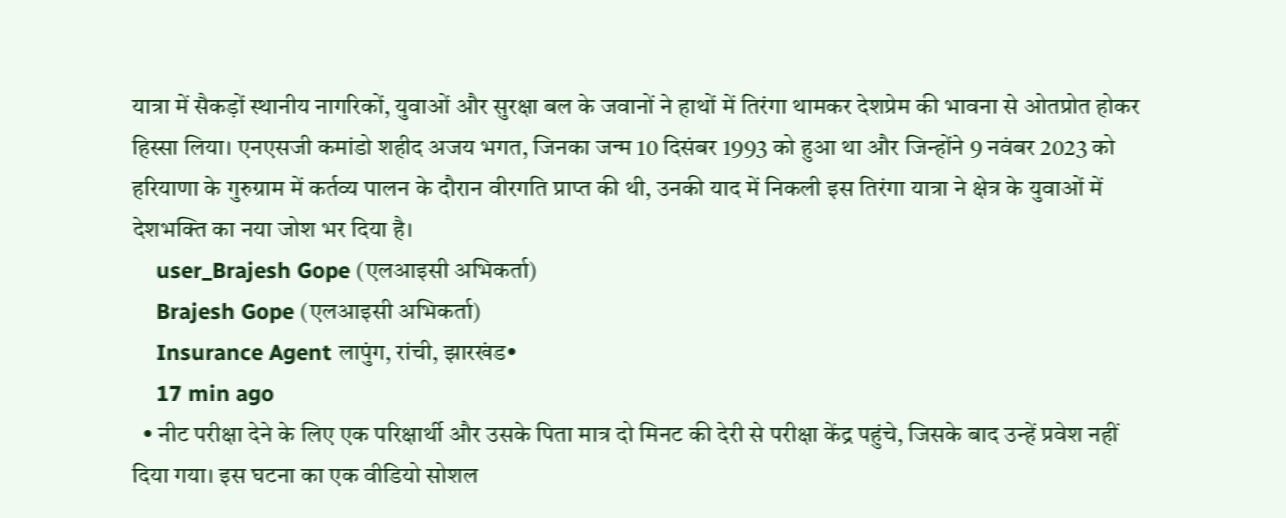यात्रा में सैकड़ों स्थानीय नागरिकों, युवाओं और सुरक्षा बल के जवानों ने हाथों में तिरंगा थामकर देशप्रेम की भावना से ओतप्रोत होकर हिस्सा लिया। एनएसजी कमांडो शहीद अजय भगत, जिनका जन्म 10 दिसंबर 1993 को हुआ था और जिन्होंने 9 नवंबर 2023 को हरियाणा के गुरुग्राम में कर्तव्य पालन के दौरान वीरगति प्राप्त की थी, उनकी याद में निकली इस तिरंगा यात्रा ने क्षेत्र के युवाओं में देशभक्ति का नया जोश भर दिया है।
    user_Brajesh Gope (एलआइसी अभिकर्ता)
    Brajesh Gope (एलआइसी अभिकर्ता)
    Insurance Agent लापुंग, रांची, झारखंड•
    17 min ago
  • नीट परीक्षा देने के लिए एक परिक्षार्थी और उसके पिता मात्र दो मिनट की देरी से परीक्षा केंद्र पहुंचे, जिसके बाद उन्हें प्रवेश नहीं दिया गया। इस घटना का एक वीडियो सोशल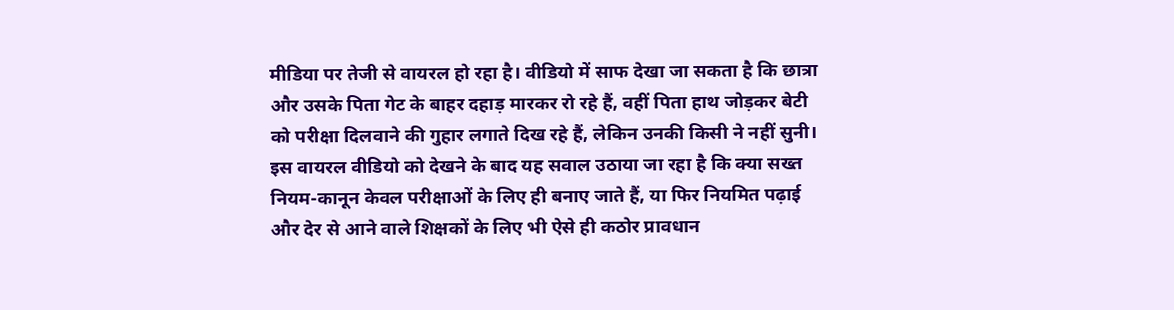मीडिया पर तेजी से वायरल हो रहा है। वीडियो में साफ देखा जा सकता है कि छात्रा और उसके पिता गेट के बाहर दहाड़ मारकर रो रहे हैं, वहीं पिता हाथ जोड़कर बेटी को परीक्षा दिलवाने की गुहार लगाते दिख रहे हैं, लेकिन उनकी किसी ने नहीं सुनी। इस वायरल वीडियो को देखने के बाद यह सवाल उठाया जा रहा है कि क्या सख्त नियम-कानून केवल परीक्षाओं के लिए ही बनाए जाते हैं, या फिर नियमित पढ़ाई और देर से आने वाले शिक्षकों के लिए भी ऐसे ही कठोर प्रावधान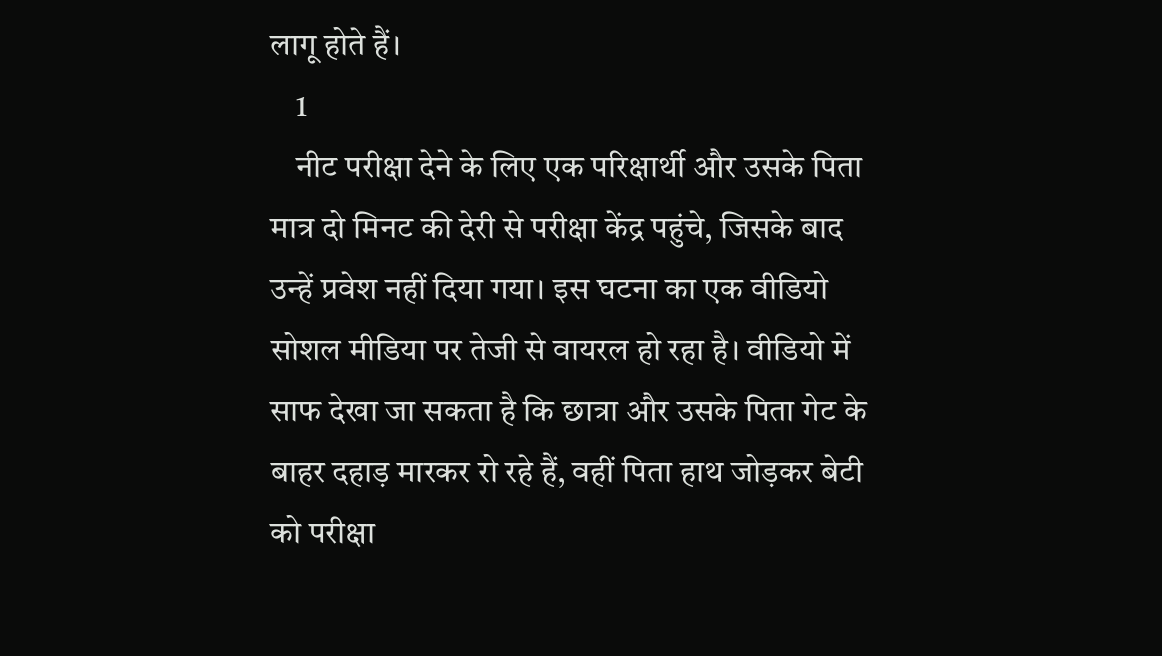लागू होते हैं।
    1
    नीट परीक्षा देने के लिए एक परिक्षार्थी और उसके पिता मात्र दो मिनट की देरी से परीक्षा केंद्र पहुंचे, जिसके बाद उन्हें प्रवेश नहीं दिया गया। इस घटना का एक वीडियो सोशल मीडिया पर तेजी से वायरल हो रहा है। वीडियो में साफ देखा जा सकता है कि छात्रा और उसके पिता गेट के बाहर दहाड़ मारकर रो रहे हैं, वहीं पिता हाथ जोड़कर बेटी को परीक्षा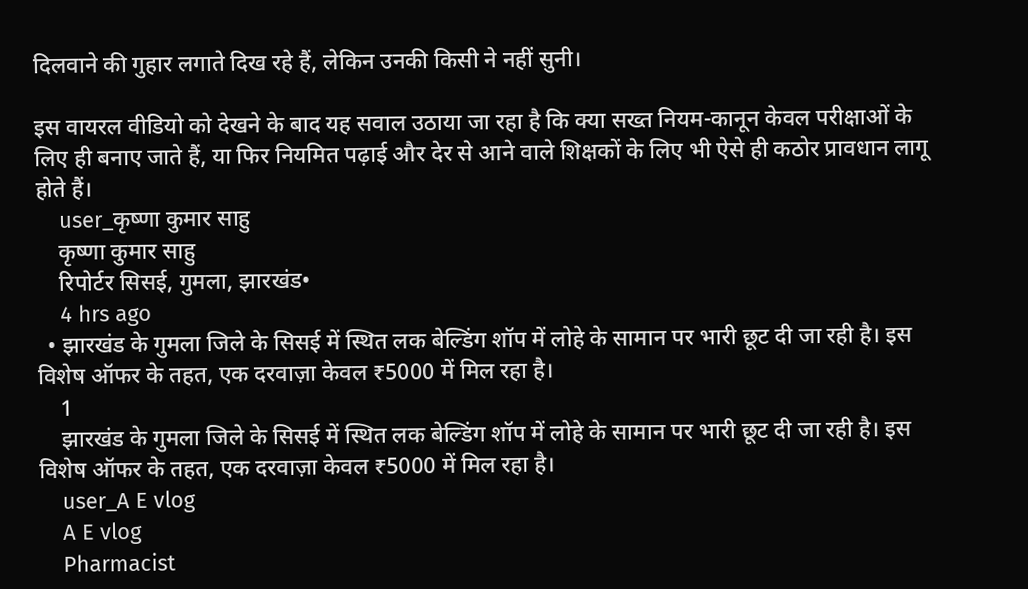दिलवाने की गुहार लगाते दिख रहे हैं, लेकिन उनकी किसी ने नहीं सुनी।

इस वायरल वीडियो को देखने के बाद यह सवाल उठाया जा रहा है कि क्या सख्त नियम-कानून केवल परीक्षाओं के लिए ही बनाए जाते हैं, या फिर नियमित पढ़ाई और देर से आने वाले शिक्षकों के लिए भी ऐसे ही कठोर प्रावधान लागू होते हैं।
    user_कृष्णा कुमार साहु
    कृष्णा कुमार साहु
    रिपोर्टर सिसई, गुमला, झारखंड•
    4 hrs ago
  • झारखंड के गुमला जिले के सिसई में स्थित लक बेल्डिंग शॉप में लोहे के सामान पर भारी छूट दी जा रही है। इस विशेष ऑफर के तहत, एक दरवाज़ा केवल ₹5000 में मिल रहा है।
    1
    झारखंड के गुमला जिले के सिसई में स्थित लक बेल्डिंग शॉप में लोहे के सामान पर भारी छूट दी जा रही है। इस विशेष ऑफर के तहत, एक दरवाज़ा केवल ₹5000 में मिल रहा है।
    user_A E vlog
    A E vlog
    Pharmacist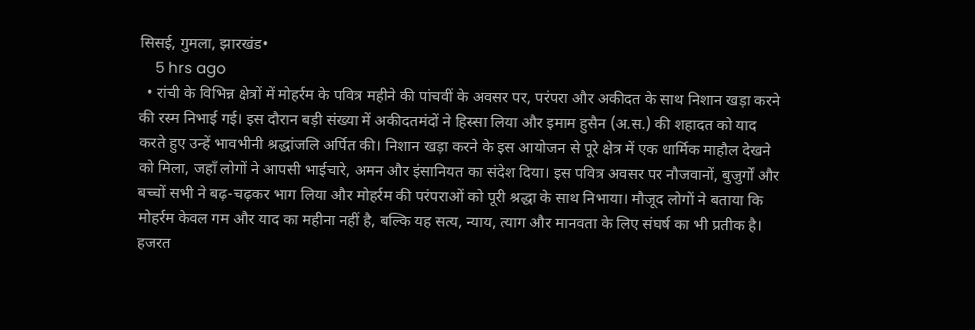सिसई, गुमला, झारखंड•
    5 hrs ago
  • रांची के विभिन्न क्षेत्रों में मोहर्रम के पवित्र महीने की पांचवीं के अवसर पर, परंपरा और अकीदत के साथ निशान खड़ा करने की रस्म निभाई गई। इस दौरान बड़ी संख्या में अकीदतमंदों ने हिस्सा लिया और इमाम हुसैन (अ.स.) की शहादत को याद करते हुए उन्हें भावभीनी श्रद्धांजलि अर्पित की। निशान खड़ा करने के इस आयोजन से पूरे क्षेत्र में एक धार्मिक माहौल देखने को मिला, जहाँ लोगों ने आपसी भाईचारे, अमन और इंसानियत का संदेश दिया। इस पवित्र अवसर पर नौजवानों, बुजुर्गों और बच्चों सभी ने बढ़-चढ़कर भाग लिया और मोहर्रम की परंपराओं को पूरी श्रद्धा के साथ निभाया। मौजूद लोगों ने बताया कि मोहर्रम केवल गम और याद का महीना नहीं है, बल्कि यह सत्य, न्याय, त्याग और मानवता के लिए संघर्ष का भी प्रतीक है। हजरत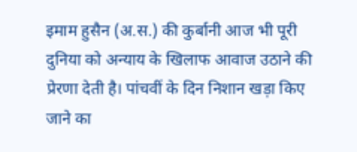इमाम हुसैन (अ.स.) की कुर्बानी आज भी पूरी दुनिया को अन्याय के खिलाफ आवाज उठाने की प्रेरणा देती है। पांचवीं के दिन निशान खड़ा किए जाने का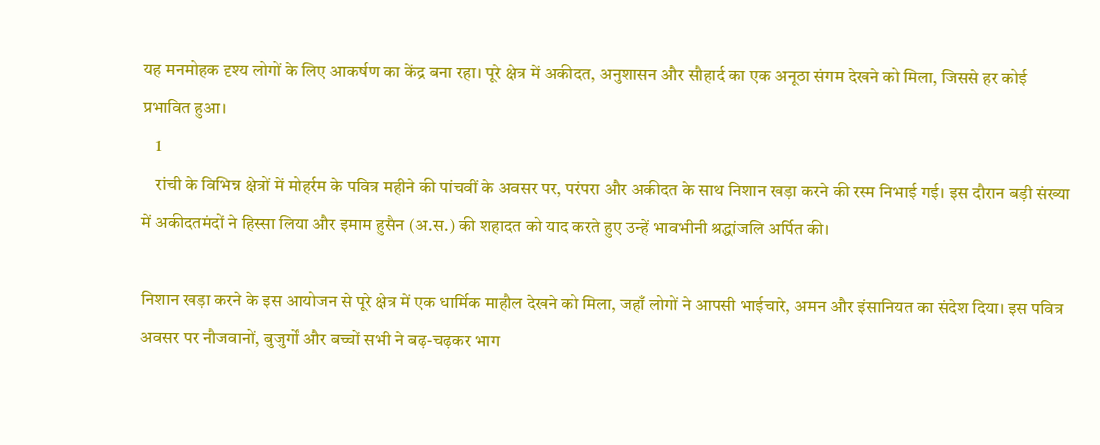यह मनमोहक दृश्य लोगों के लिए आकर्षण का केंद्र बना रहा। पूरे क्षेत्र में अकीदत, अनुशासन और सौहार्द का एक अनूठा संगम देखने को मिला, जिससे हर कोई प्रभावित हुआ।
    1
    रांची के विभिन्न क्षेत्रों में मोहर्रम के पवित्र महीने की पांचवीं के अवसर पर, परंपरा और अकीदत के साथ निशान खड़ा करने की रस्म निभाई गई। इस दौरान बड़ी संख्या में अकीदतमंदों ने हिस्सा लिया और इमाम हुसैन (अ.स.) की शहादत को याद करते हुए उन्हें भावभीनी श्रद्धांजलि अर्पित की।

निशान खड़ा करने के इस आयोजन से पूरे क्षेत्र में एक धार्मिक माहौल देखने को मिला, जहाँ लोगों ने आपसी भाईचारे, अमन और इंसानियत का संदेश दिया। इस पवित्र अवसर पर नौजवानों, बुजुर्गों और बच्चों सभी ने बढ़-चढ़कर भाग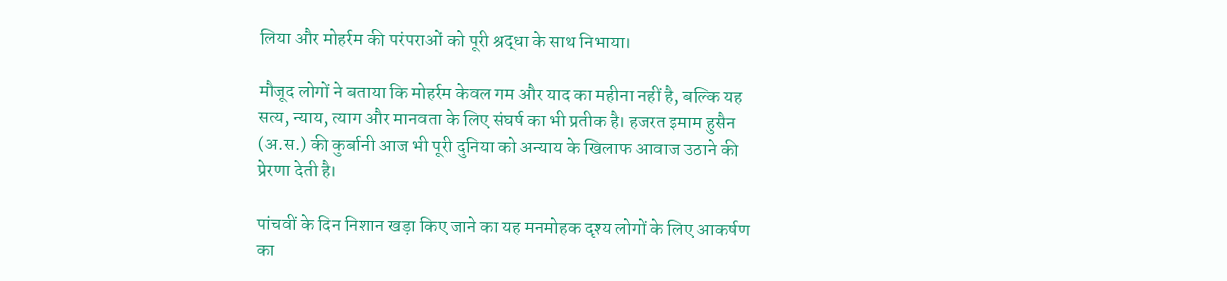लिया और मोहर्रम की परंपराओं को पूरी श्रद्धा के साथ निभाया।

मौजूद लोगों ने बताया कि मोहर्रम केवल गम और याद का महीना नहीं है, बल्कि यह सत्य, न्याय, त्याग और मानवता के लिए संघर्ष का भी प्रतीक है। हजरत इमाम हुसैन (अ.स.) की कुर्बानी आज भी पूरी दुनिया को अन्याय के खिलाफ आवाज उठाने की प्रेरणा देती है।

पांचवीं के दिन निशान खड़ा किए जाने का यह मनमोहक दृश्य लोगों के लिए आकर्षण का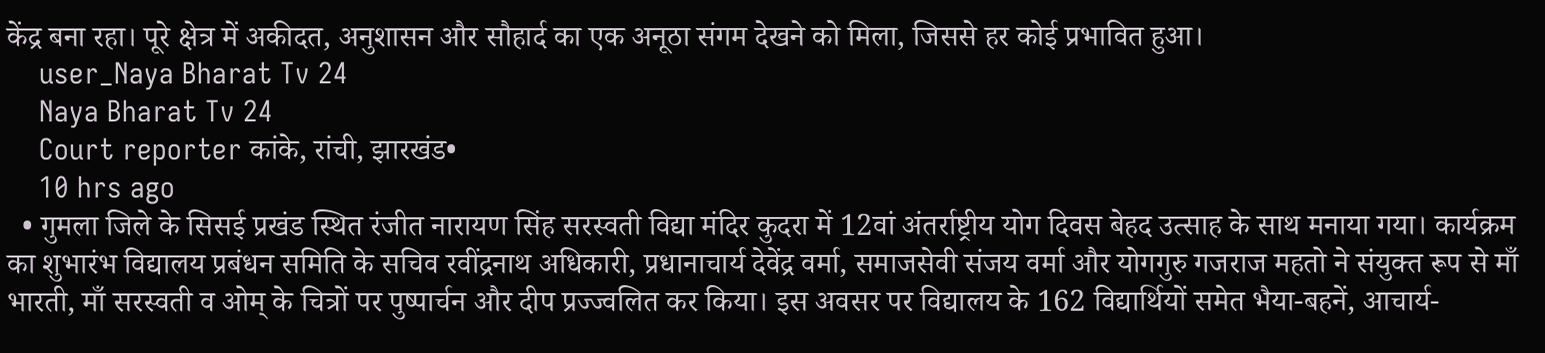केंद्र बना रहा। पूरे क्षेत्र में अकीदत, अनुशासन और सौहार्द का एक अनूठा संगम देखने को मिला, जिससे हर कोई प्रभावित हुआ।
    user_Naya Bharat Tv 24
    Naya Bharat Tv 24
    Court reporter कांके, रांची, झारखंड•
    10 hrs ago
  • गुमला जिले के सिसई प्रखंड स्थित रंजीत नारायण सिंह सरस्वती विद्या मंदिर कुदरा में 12वां अंतर्राष्ट्रीय योग दिवस बेहद उत्साह के साथ मनाया गया। कार्यक्रम का शुभारंभ विद्यालय प्रबंधन समिति के सचिव रवींद्रनाथ अधिकारी, प्रधानाचार्य देवेंद्र वर्मा, समाजसेवी संजय वर्मा और योगगुरु गजराज महतो ने संयुक्त रूप से माँ भारती, माँ सरस्वती व ओम् के चित्रों पर पुष्पार्चन और दीप प्रज्ज्वलित कर किया। इस अवसर पर विद्यालय के 162 विद्यार्थियों समेत भैया-बहनें, आचार्य-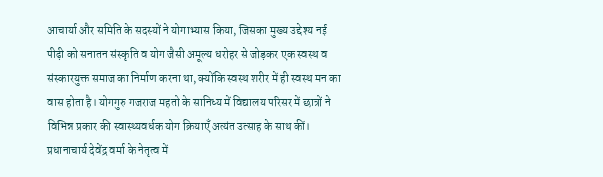आचार्या और समिति के सदस्यों ने योगाभ्यास किया, जिसका मुख्य उद्देश्य नई पीढ़ी को सनातन संस्कृति व योग जैसी अमूल्य धरोहर से जोड़कर एक स्वस्थ व संस्कारयुक्त समाज का निर्माण करना था, क्योंकि स्वस्थ शरीर में ही स्वस्थ मन का वास होता है। योगगुरु गजराज महतो के सानिध्य में विद्यालय परिसर में छात्रों ने विभिन्न प्रकार की स्वास्थ्यवर्धक योग क्रियाएँ अत्यंत उत्साह के साथ कीं। प्रधानाचार्य देवेंद्र वर्मा के नेतृत्व में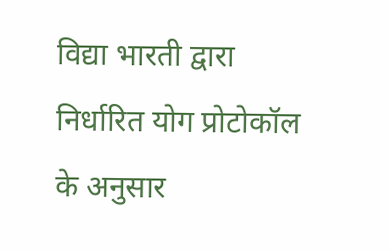विद्या भारती द्वारा निर्धारित योग प्रोटोकॉल के अनुसार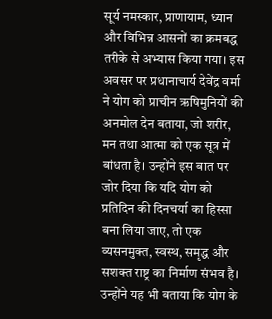सूर्य नमस्कार, प्राणायाम, ध्यान और विभिन्न आसनों का क्रमबद्ध तरीके से अभ्यास किया गया। इस अवसर पर प्रधानाचार्य देवेंद्र वर्मा ने योग को प्राचीन ऋषिमुनियों की अनमोल देन बताया, जो शरीर, मन तथा आत्मा को एक सूत्र में बांधता है। उन्होंने इस बात पर जोर दिया कि यदि योग को प्रतिदिन की दिनचर्या का हिस्सा बना लिया जाए, तो एक व्यसनमुक्त, स्वस्थ, समृद्ध और सशक्त राष्ट्र का निर्माण संभव है। उन्होंने यह भी बताया कि योग के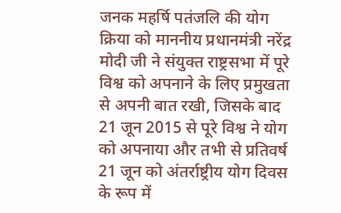जनक महर्षि पतंजलि की योग क्रिया को माननीय प्रधानमंत्री नरेंद्र मोदी जी ने संयुक्त राष्ट्रसभा में पूरे विश्व को अपनाने के लिए प्रमुखता से अपनी बात रखी, जिसके बाद 21 जून 2015 से पूरे विश्व ने योग को अपनाया और तभी से प्रतिवर्ष 21 जून को अंतर्राष्ट्रीय योग दिवस के रूप में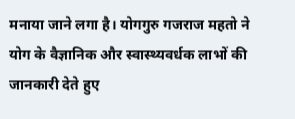मनाया जाने लगा है। योगगुरु गजराज महतो ने योग के वैज्ञानिक और स्वास्थ्यवर्धक लाभों की जानकारी देते हुए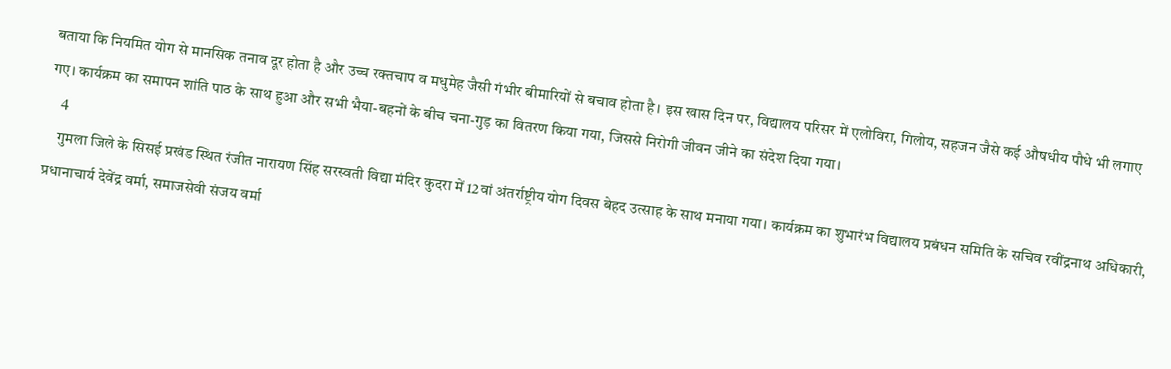बताया कि नियमित योग से मानसिक तनाव दूर होता है और उच्च रक्तचाप व मधुमेह जैसी गंभीर बीमारियों से बचाव होता है। इस खास दिन पर, विद्यालय परिसर में एलोविरा, गिलोय, सहजन जैसे कई औषधीय पौधे भी लगाए गए। कार्यक्रम का समापन शांति पाठ के साथ हुआ और सभी भैया-बहनों के बीच चना-गुड़ का वितरण किया गया, जिससे निरोगी जीवन जीने का संदेश दिया गया।
    4
    गुमला जिले के सिसई प्रखंड स्थित रंजीत नारायण सिंह सरस्वती विद्या मंदिर कुदरा में 12वां अंतर्राष्ट्रीय योग दिवस बेहद उत्साह के साथ मनाया गया। कार्यक्रम का शुभारंभ विद्यालय प्रबंधन समिति के सचिव रवींद्रनाथ अधिकारी, प्रधानाचार्य देवेंद्र वर्मा, समाजसेवी संजय वर्मा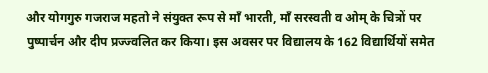और योगगुरु गजराज महतो ने संयुक्त रूप से माँ भारती, माँ सरस्वती व ओम् के चित्रों पर पुष्पार्चन और दीप प्रज्ज्वलित कर किया। इस अवसर पर विद्यालय के 162 विद्यार्थियों समेत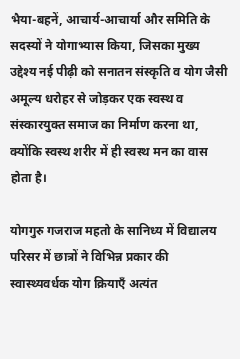भैया-बहनें, आचार्य-आचार्या और समिति के सदस्यों ने योगाभ्यास किया, जिसका मुख्य उद्देश्य नई पीढ़ी को सनातन संस्कृति व योग जैसी अमूल्य धरोहर से जोड़कर एक स्वस्थ व संस्कारयुक्त समाज का निर्माण करना था, क्योंकि स्वस्थ शरीर में ही स्वस्थ मन का वास होता है।

योगगुरु गजराज महतो के सानिध्य में विद्यालय परिसर में छात्रों ने विभिन्न प्रकार की स्वास्थ्यवर्धक योग क्रियाएँ अत्यंत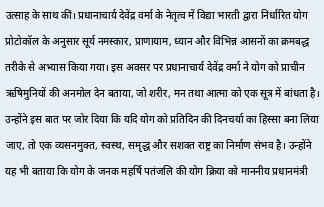उत्साह के साथ कीं। प्रधानाचार्य देवेंद्र वर्मा के नेतृत्व में विद्या भारती द्वारा निर्धारित योग प्रोटोकॉल के अनुसार सूर्य नमस्कार, प्राणायाम, ध्यान और विभिन्न आसनों का क्रमबद्ध तरीके से अभ्यास किया गया। इस अवसर पर प्रधानाचार्य देवेंद्र वर्मा ने योग को प्राचीन ऋषिमुनियों की अनमोल देन बताया, जो शरीर, मन तथा आत्मा को एक सूत्र में बांधता है। उन्होंने इस बात पर जोर दिया कि यदि योग को प्रतिदिन की दिनचर्या का हिस्सा बना लिया जाए, तो एक व्यसनमुक्त, स्वस्थ, समृद्ध और सशक्त राष्ट्र का निर्माण संभव है। उन्होंने यह भी बताया कि योग के जनक महर्षि पतंजलि की योग क्रिया को माननीय प्रधानमंत्री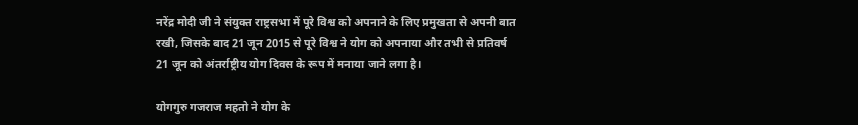नरेंद्र मोदी जी ने संयुक्त राष्ट्रसभा में पूरे विश्व को अपनाने के लिए प्रमुखता से अपनी बात रखी, जिसके बाद 21 जून 2015 से पूरे विश्व ने योग को अपनाया और तभी से प्रतिवर्ष 21 जून को अंतर्राष्ट्रीय योग दिवस के रूप में मनाया जाने लगा है।

योगगुरु गजराज महतो ने योग के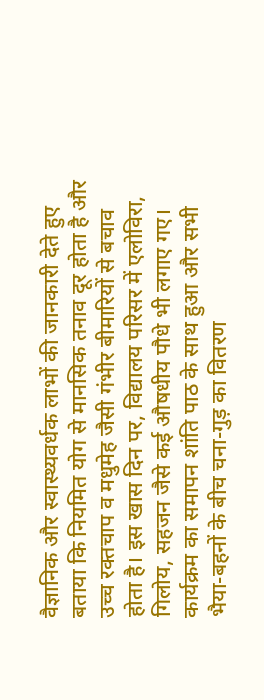वैज्ञानिक और स्वास्थ्यवर्धक लाभों की जानकारी देते हुए बताया कि नियमित योग से मानसिक तनाव दूर होता है और उच्च रक्तचाप व मधुमेह जैसी गंभीर बीमारियों से बचाव होता है। इस खास दिन पर, विद्यालय परिसर में एलोविरा, गिलोय, सहजन जैसे कई औषधीय पौधे भी लगाए गए। कार्यक्रम का समापन शांति पाठ के साथ हुआ और सभी भैया-बहनों के बीच चना-गुड़ का वितरण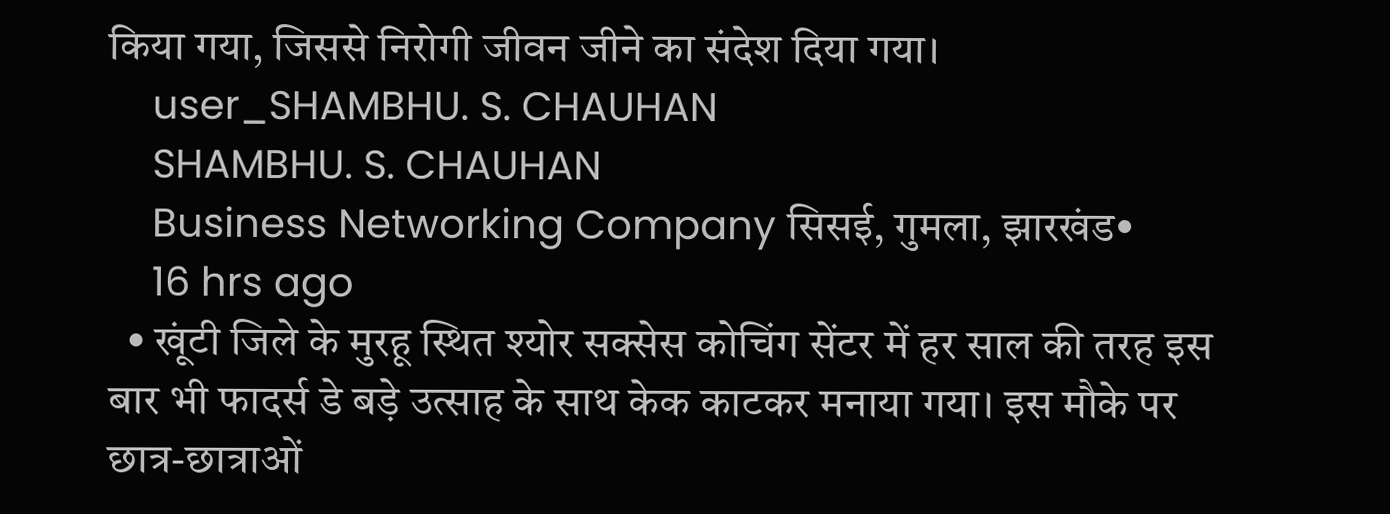किया गया, जिससे निरोगी जीवन जीने का संदेश दिया गया।
    user_SHAMBHU. S. CHAUHAN
    SHAMBHU. S. CHAUHAN
    Business Networking Company सिसई, गुमला, झारखंड•
    16 hrs ago
  • खूंटी जिले के मुरहू स्थित श्योर सक्सेस कोचिंग सेंटर में हर साल की तरह इस बार भी फादर्स डे बड़े उत्साह के साथ केक काटकर मनाया गया। इस मौके पर छात्र-छात्राओं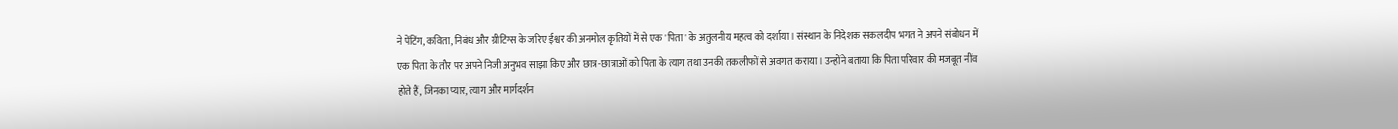ने पेंटिंग, कविता, निबंध और ग्रीटिंग्स के जरिए ईश्वर की अनमोल कृतियों में से एक 'पिता' के अतुलनीय महत्व को दर्शाया। संस्थान के निदेशक सकलदीप भगत ने अपने संबोधन में एक पिता के तौर पर अपने निजी अनुभव साझा किए और छात्र-छात्राओं को पिता के त्याग तथा उनकी तकलीफों से अवगत कराया। उन्होंने बताया कि पिता परिवार की मजबूत नींव होते हैं, जिनका प्यार, त्याग और मार्गदर्शन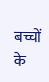बच्चों के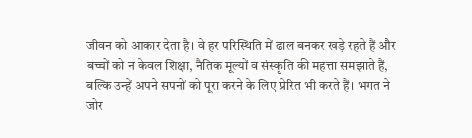जीवन को आकार देता है। वे हर परिस्थिति में ढाल बनकर खड़े रहते हैं और बच्चों को न केवल शिक्षा, नैतिक मूल्यों व संस्कृति की महत्ता समझाते हैं, बल्कि उन्हें अपने सपनों को पूरा करने के लिए प्रेरित भी करते हैं। भगत ने जोर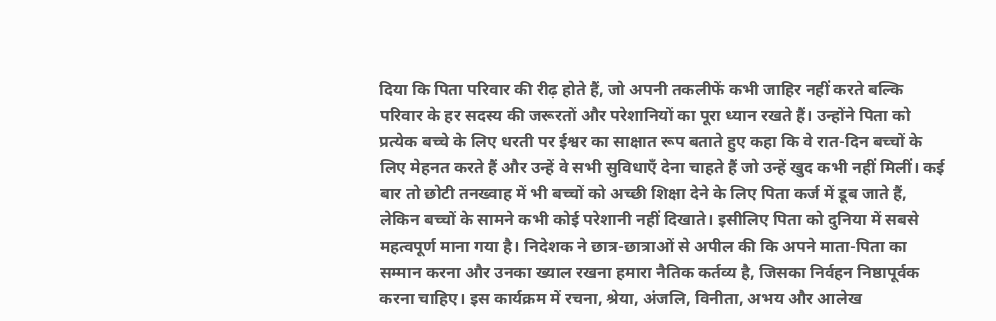दिया कि पिता परिवार की रीढ़ होते हैं, जो अपनी तकलीफें कभी जाहिर नहीं करते बल्कि परिवार के हर सदस्य की जरूरतों और परेशानियों का पूरा ध्यान रखते हैं। उन्होंने पिता को प्रत्येक बच्चे के लिए धरती पर ईश्वर का साक्षात रूप बताते हुए कहा कि वे रात-दिन बच्चों के लिए मेहनत करते हैं और उन्हें वे सभी सुविधाएँ देना चाहते हैं जो उन्हें खुद कभी नहीं मिलीं। कई बार तो छोटी तनख्वाह में भी बच्चों को अच्छी शिक्षा देने के लिए पिता कर्ज में डूब जाते हैं, लेकिन बच्चों के सामने कभी कोई परेशानी नहीं दिखाते। इसीलिए पिता को दुनिया में सबसे महत्वपूर्ण माना गया है। निदेशक ने छात्र-छात्राओं से अपील की कि अपने माता-पिता का सम्मान करना और उनका ख्याल रखना हमारा नैतिक कर्तव्य है, जिसका निर्वहन निष्ठापूर्वक करना चाहिए। इस कार्यक्रम में रचना, श्रेया, अंजलि, विनीता, अभय और आलेख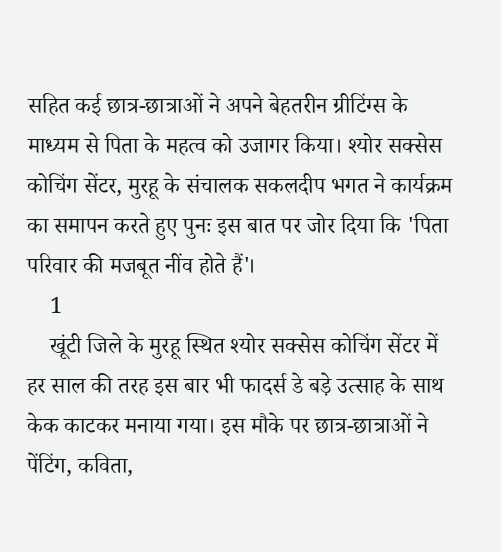सहित कई छात्र-छात्राओं ने अपने बेहतरीन ग्रीटिंग्स के माध्यम से पिता के महत्व को उजागर किया। श्योर सक्सेस कोचिंग सेंटर, मुरहू के संचालक सकलदीप भगत ने कार्यक्रम का समापन करते हुए पुनः इस बात पर जोर दिया कि 'पिता परिवार की मजबूत नींव होते हैं'।
    1
    खूंटी जिले के मुरहू स्थित श्योर सक्सेस कोचिंग सेंटर में हर साल की तरह इस बार भी फादर्स डे बड़े उत्साह के साथ केक काटकर मनाया गया। इस मौके पर छात्र-छात्राओं ने पेंटिंग, कविता,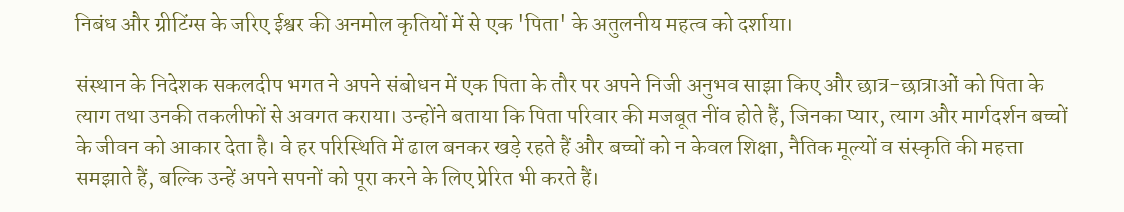निबंध और ग्रीटिंग्स के जरिए ईश्वर की अनमोल कृतियों में से एक 'पिता' के अतुलनीय महत्व को दर्शाया।

संस्थान के निदेशक सकलदीप भगत ने अपने संबोधन में एक पिता के तौर पर अपने निजी अनुभव साझा किए और छात्र-छात्राओं को पिता के त्याग तथा उनकी तकलीफों से अवगत कराया। उन्होंने बताया कि पिता परिवार की मजबूत नींव होते हैं, जिनका प्यार, त्याग और मार्गदर्शन बच्चों के जीवन को आकार देता है। वे हर परिस्थिति में ढाल बनकर खड़े रहते हैं और बच्चों को न केवल शिक्षा, नैतिक मूल्यों व संस्कृति की महत्ता समझाते हैं, बल्कि उन्हें अपने सपनों को पूरा करने के लिए प्रेरित भी करते हैं।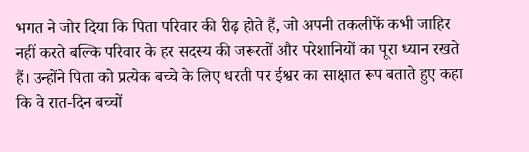भगत ने जोर दिया कि पिता परिवार की रीढ़ होते हैं, जो अपनी तकलीफें कभी जाहिर नहीं करते बल्कि परिवार के हर सदस्य की जरूरतों और परेशानियों का पूरा ध्यान रखते हैं। उन्होंने पिता को प्रत्येक बच्चे के लिए धरती पर ईश्वर का साक्षात रूप बताते हुए कहा कि वे रात-दिन बच्चों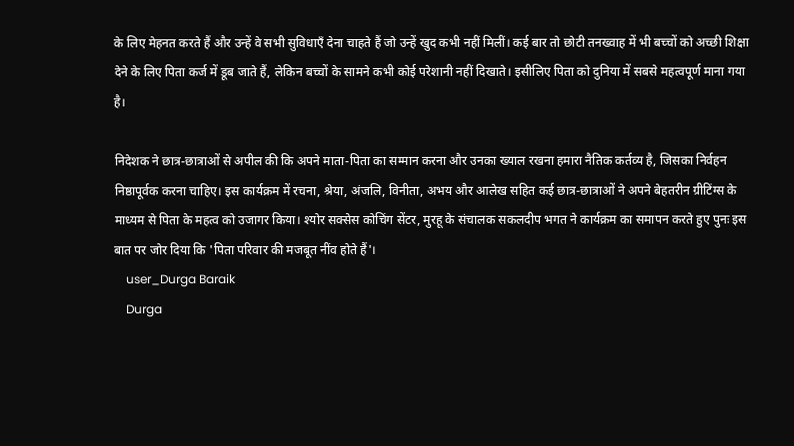के लिए मेहनत करते हैं और उन्हें वे सभी सुविधाएँ देना चाहते हैं जो उन्हें खुद कभी नहीं मिलीं। कई बार तो छोटी तनख्वाह में भी बच्चों को अच्छी शिक्षा देने के लिए पिता कर्ज में डूब जाते हैं, लेकिन बच्चों के सामने कभी कोई परेशानी नहीं दिखाते। इसीलिए पिता को दुनिया में सबसे महत्वपूर्ण माना गया है।

निदेशक ने छात्र-छात्राओं से अपील की कि अपने माता-पिता का सम्मान करना और उनका ख्याल रखना हमारा नैतिक कर्तव्य है, जिसका निर्वहन निष्ठापूर्वक करना चाहिए। इस कार्यक्रम में रचना, श्रेया, अंजलि, विनीता, अभय और आलेख सहित कई छात्र-छात्राओं ने अपने बेहतरीन ग्रीटिंग्स के माध्यम से पिता के महत्व को उजागर किया। श्योर सक्सेस कोचिंग सेंटर, मुरहू के संचालक सकलदीप भगत ने कार्यक्रम का समापन करते हुए पुनः इस बात पर जोर दिया कि 'पिता परिवार की मजबूत नींव होते हैं'।
    user_Durga Baraik
    Durga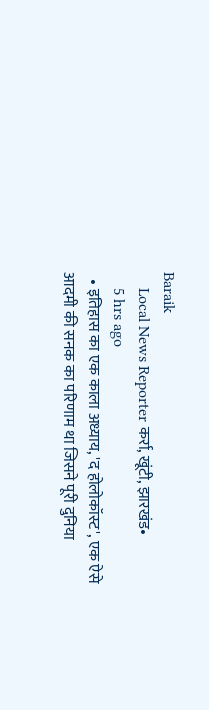Baraik
    Local News Reporter कर्रा, खूंटी, झारखंड•
    5 hrs ago
  • इतिहास का एक काला अध्याय, 'द होलोकॉस्ट', एक ऐसे आदमी की सनक का परिणाम था जिसने पूरी दुनिया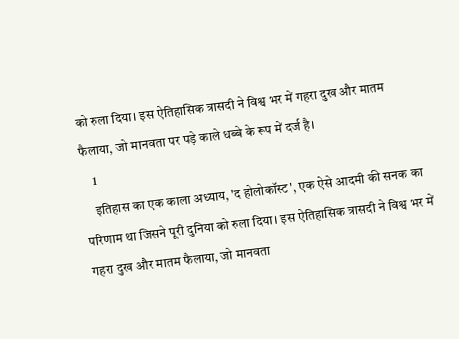को रुला दिया। इस ऐतिहासिक त्रासदी ने विश्व भर में गहरा दुख और मातम फैलाया, जो मानवता पर पड़े काले धब्बे के रूप में दर्ज है।
    1
    इतिहास का एक काला अध्याय, 'द होलोकॉस्ट', एक ऐसे आदमी की सनक का परिणाम था जिसने पूरी दुनिया को रुला दिया। इस ऐतिहासिक त्रासदी ने विश्व भर में गहरा दुख और मातम फैलाया, जो मानवता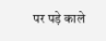पर पड़े काले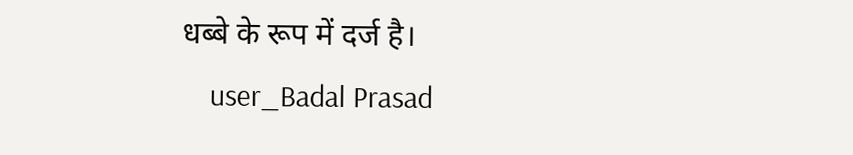धब्बे के रूप में दर्ज है।
    user_Badal Prasad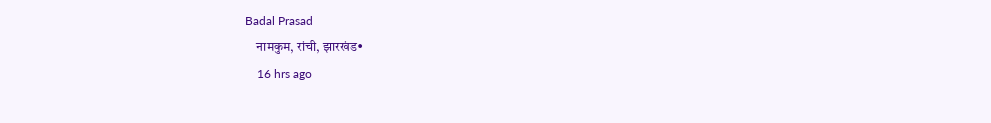Badal Prasad
    नामकुम, रांची, झारखंड•
    16 hrs ago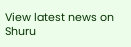View latest news on Shuru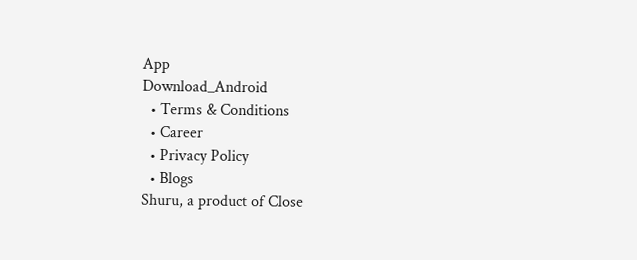App
Download_Android
  • Terms & Conditions
  • Career
  • Privacy Policy
  • Blogs
Shuru, a product of Close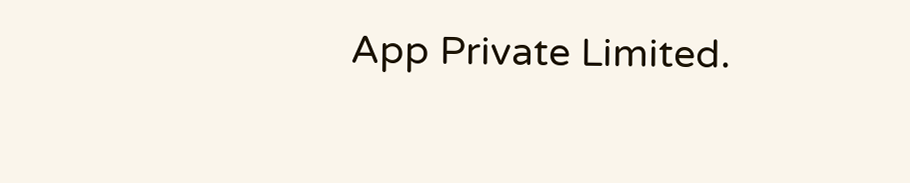App Private Limited.